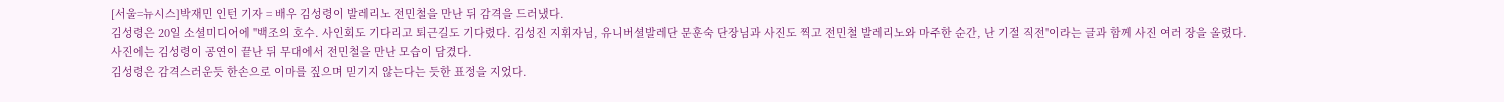[서울=뉴시스]박재민 인턴 기자 = 배우 김성령이 발레리노 전민철을 만난 뒤 감격을 드러냈다.
김성령은 20일 소셜미디어에 "백조의 호수. 사인회도 기다리고 퇴근길도 기다렸다. 김성진 지휘자님, 유니버셜발레단 문훈숙 단장님과 사진도 찍고 전민철 발레리노와 마주한 순간, 난 기절 직전"이라는 글과 함께 사진 여러 장을 올렸다.
사진에는 김성령이 공연이 끝난 뒤 무대에서 전민철을 만난 모습이 담겼다.
김성령은 감격스러운듯 한손으로 이마를 짚으며 믿기지 않는다는 듯한 표정을 지었다.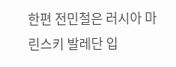한편 전민철은 러시아 마린스키 발레단 입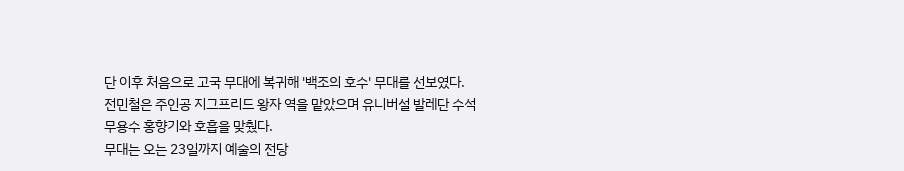단 이후 처음으로 고국 무대에 복귀해 '백조의 호수' 무대를 선보였다.
전민철은 주인공 지그프리드 왕자 역을 맡았으며 유니버설 발레단 수석 무용수 홍향기와 호흡을 맞췄다.
무대는 오는 23일까지 예술의 전당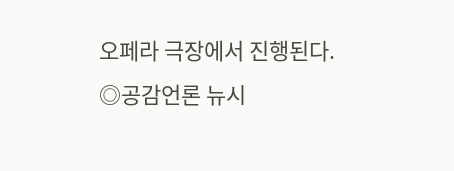오페라 극장에서 진행된다.
◎공감언론 뉴시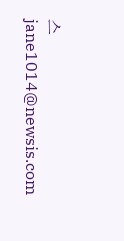스 jane1014@newsis.com